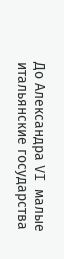До Александра VI малые итальянские государства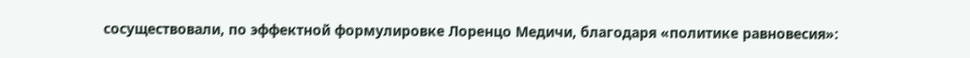сосуществовали, по эффектной формулировке Лоренцо Медичи, благодаря «политике равновесия»: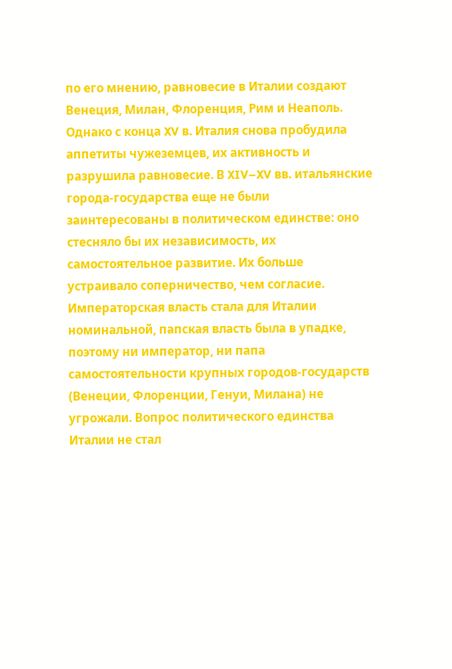по его мнению, равновесие в Италии создают Венеция, Милан, Флоренция, Рим и Неаполь. Однако с конца XV в. Италия снова пробудила аппетиты чужеземцев, их активность и разрушила равновесие. В XIV–XV вв. итальянские города-государства еще не были заинтересованы в политическом единстве: оно стесняло бы их независимость, их самостоятельное развитие. Их больше устраивало соперничество, чем согласие. Императорская власть стала для Италии номинальной, папская власть была в упадке, поэтому ни император, ни папа самостоятельности крупных городов-государств (Венеции, Флоренции, Генуи, Милана) не угрожали. Вопрос политического единства Италии не стал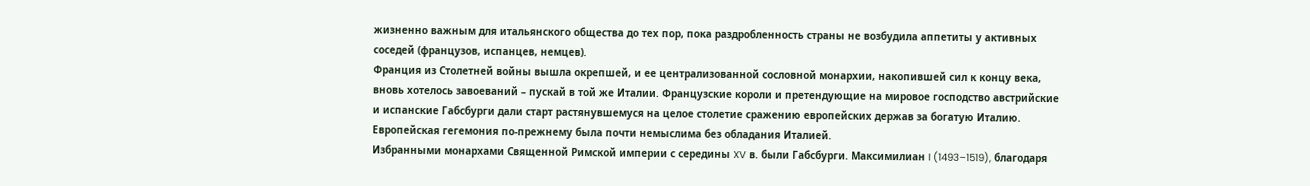жизненно важным для итальянского общества до тех пор, пока раздробленность страны не возбудила аппетиты у активных соседей (французов, испанцев, немцев).
Франция из Столетней войны вышла окрепшей, и ее централизованной сословной монархии, накопившей сил к концу века, вновь хотелось завоеваний – пускай в той же Италии. Французские короли и претендующие на мировое господство австрийские и испанские Габсбурги дали старт растянувшемуся на целое столетие сражению европейских держав за богатую Италию. Европейская гегемония по-прежнему была почти немыслима без обладания Италией.
Избранными монархами Священной Римской империи с середины XV в. были Габсбурги. Максимилиан I (1493–1519), благодаря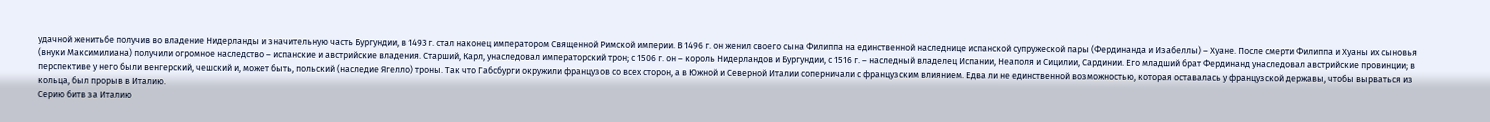удачной женитьбе получив во владение Нидерланды и значительную часть Бургундии, в 1493 г. стал наконец императором Священной Римской империи. В 1496 г. он женил своего сына Филиппа на единственной наследнице испанской супружеской пары (Фердинанда и Изабеллы) – Хуане. После смерти Филиппа и Хуаны их сыновья (внуки Максимилиана) получили огромное наследство – испанские и австрийские владения. Старший, Карл, унаследовал императорский трон; с 1506 г. он – король Нидерландов и Бургундии, с 1516 г. – наследный владелец Испании, Неаполя и Сицилии, Сардинии. Его младший брат Фердинанд унаследовал австрийские провинции; в перспективе у него были венгерский, чешский и, может быть, польский (наследие Ягелло) троны. Так что Габсбурги окружили французов со всех сторон, а в Южной и Северной Италии соперничали с французским влиянием. Едва ли не единственной возможностью, которая оставалась у французской державы, чтобы вырваться из кольца, был прорыв в Италию.
Серию битв за Италию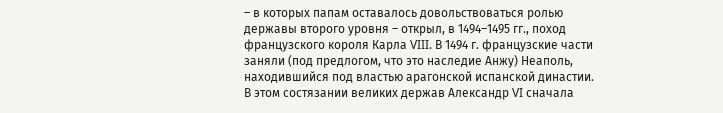– в которых папам оставалось довольствоваться ролью державы второго уровня – открыл, в 1494–1495 гг., поход французского короля Карла VIII. В 1494 г. французские части заняли (под предлогом, что это наследие Анжу) Неаполь, находившийся под властью арагонской испанской династии. В этом состязании великих держав Александр VI сначала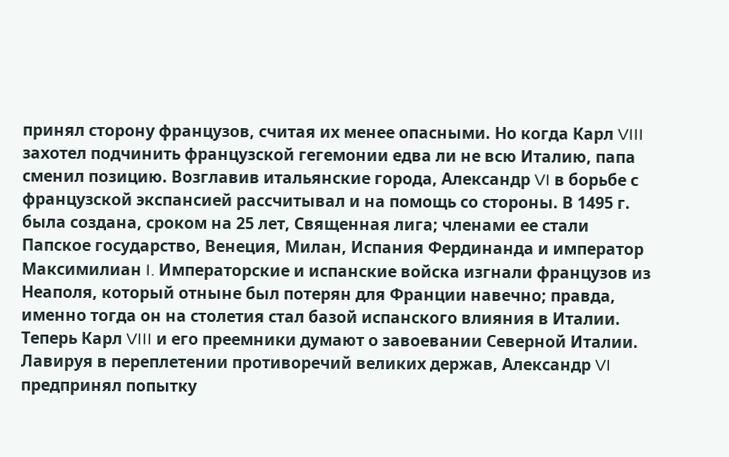принял сторону французов, считая их менее опасными. Но когда Карл VIII захотел подчинить французской гегемонии едва ли не всю Италию, папа сменил позицию. Возглавив итальянские города, Александр VI в борьбе с французской экспансией рассчитывал и на помощь со стороны. В 1495 г. была создана, сроком на 25 лет, Священная лига; членами ее стали Папское государство, Венеция, Милан, Испания Фердинанда и император Максимилиан I. Императорские и испанские войска изгнали французов из Неаполя, который отныне был потерян для Франции навечно; правда, именно тогда он на столетия стал базой испанского влияния в Италии. Теперь Карл VIII и его преемники думают о завоевании Северной Италии.
Лавируя в переплетении противоречий великих держав, Александр VI предпринял попытку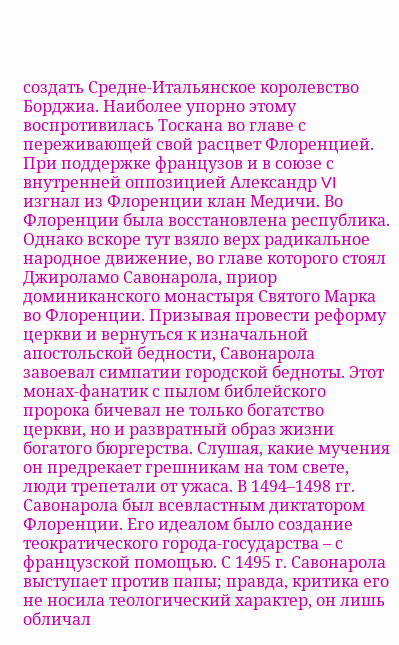создать Средне-Итальянское королевство Борджиа. Наиболее упорно этому воспротивилась Тоскана во главе с переживающей свой расцвет Флоренцией. При поддержке французов и в союзе с внутренней оппозицией Александр VI изгнал из Флоренции клан Медичи. Во Флоренции была восстановлена республика. Однако вскоре тут взяло верх радикальное народное движение, во главе которого стоял Джироламо Савонарола, приор доминиканского монастыря Святого Марка во Флоренции. Призывая провести реформу церкви и вернуться к изначальной апостольской бедности, Савонарола завоевал симпатии городской бедноты. Этот монах-фанатик с пылом библейского пророка бичевал не только богатство церкви, но и развратный образ жизни богатого бюргерства. Слушая, какие мучения он предрекает грешникам на том свете, люди трепетали от ужаса. В 1494–1498 гг. Савонарола был всевластным диктатором Флоренции. Его идеалом было создание теократического города-государства – с французской помощью. С 1495 г. Савонарола выступает против папы; правда, критика его не носила теологический характер, он лишь обличал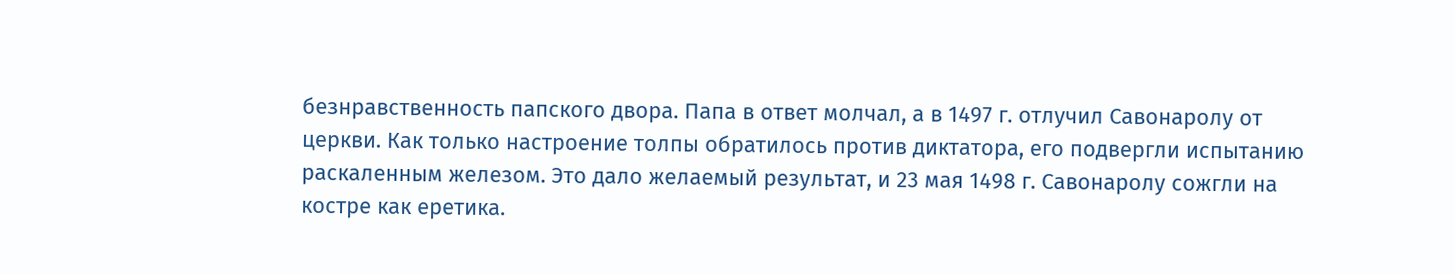безнравственность папского двора. Папа в ответ молчал, а в 1497 г. отлучил Савонаролу от церкви. Как только настроение толпы обратилось против диктатора, его подвергли испытанию раскаленным железом. Это дало желаемый результат, и 23 мая 1498 г. Савонаролу сожгли на костре как еретика.